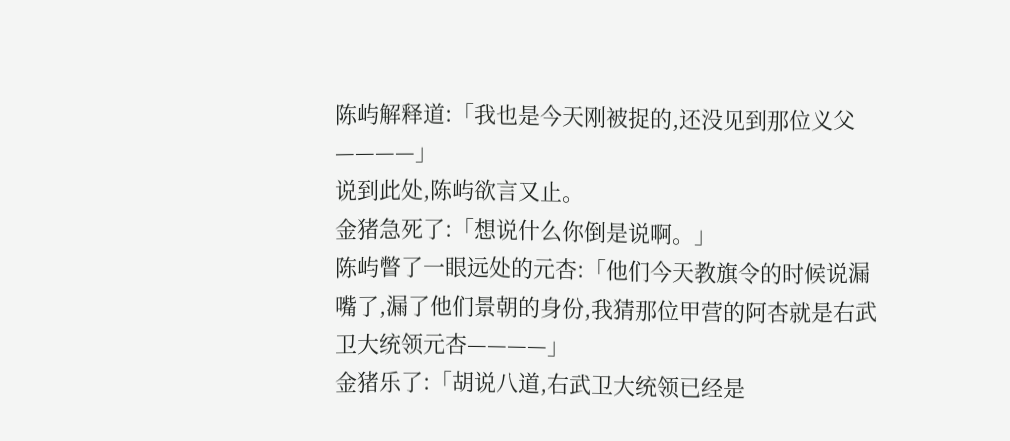陈屿解释道:「我也是今天刚被捉的,还没见到那位义父————」
说到此处,陈屿欲言又止。
金猪急死了:「想说什么你倒是说啊。」
陈屿瞥了一眼远处的元杏:「他们今天教旗令的时候说漏嘴了,漏了他们景朝的身份,我猜那位甲营的阿杏就是右武卫大统领元杏————」
金猪乐了:「胡说八道,右武卫大统领已经是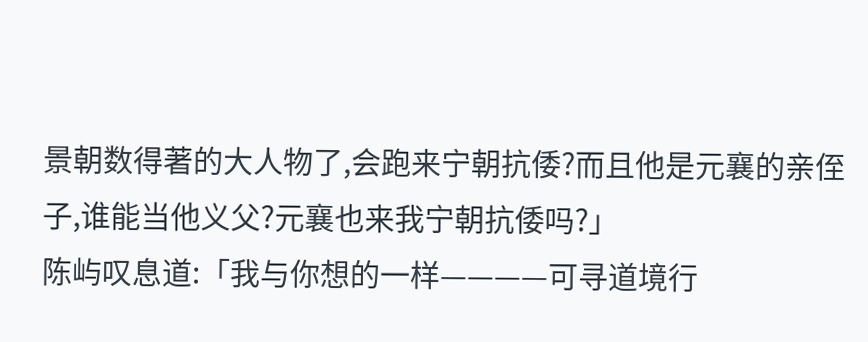景朝数得著的大人物了,会跑来宁朝抗倭?而且他是元襄的亲侄子,谁能当他义父?元襄也来我宁朝抗倭吗?」
陈屿叹息道:「我与你想的一样————可寻道境行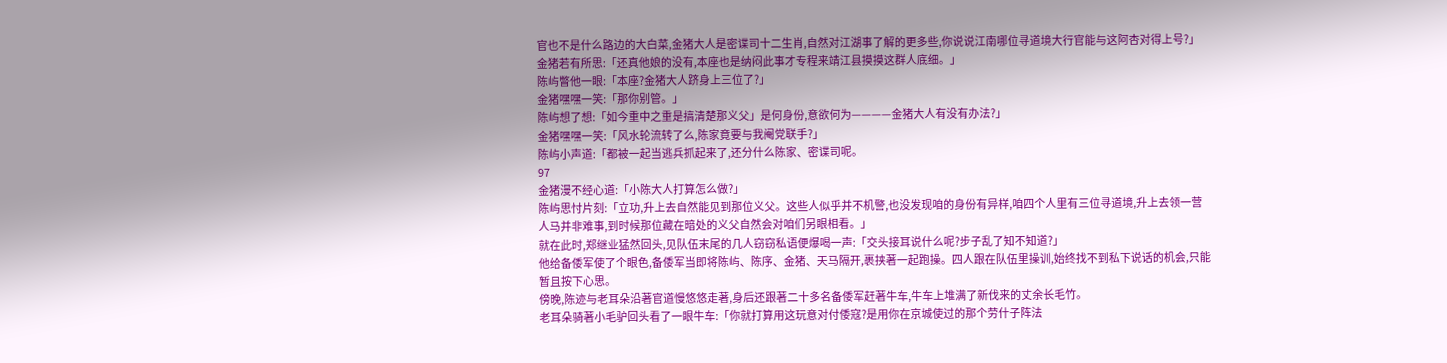官也不是什么路边的大白菜,金猪大人是密谍司十二生肖,自然对江湖事了解的更多些,你说说江南哪位寻道境大行官能与这阿杏对得上号?」
金猪若有所思:「还真他娘的没有,本座也是纳闷此事才专程来靖江县摸摸这群人底细。」
陈屿瞥他一眼:「本座?金猪大人跻身上三位了?」
金猪嘿嘿一笑:「那你别管。」
陈屿想了想:「如今重中之重是搞清楚那义父」是何身份,意欲何为————金猪大人有没有办法?」
金猪嘿嘿一笑:「风水轮流转了么,陈家竟要与我阉党联手?」
陈屿小声道:「都被一起当逃兵抓起来了,还分什么陈家、密谍司呢。
97
金猪漫不经心道:「小陈大人打算怎么做?」
陈屿思忖片刻:「立功,升上去自然能见到那位义父。这些人似乎并不机警,也没发现咱的身份有异样,咱四个人里有三位寻道境,升上去领一营人马并非难事,到时候那位藏在暗处的义父自然会对咱们另眼相看。」
就在此时,郑继业猛然回头,见队伍末尾的几人窃窃私语便爆喝一声:「交头接耳说什么呢?步子乱了知不知道?」
他给备倭军使了个眼色,备倭军当即将陈屿、陈序、金猪、天马隔开,裹挟著一起跑操。四人跟在队伍里操训,始终找不到私下说话的机会,只能暂且按下心思。
傍晚,陈迹与老耳朵沿著官道慢悠悠走著,身后还跟著二十多名备倭军赶著牛车,牛车上堆满了新伐来的丈余长毛竹。
老耳朵骑著小毛驴回头看了一眼牛车:「你就打算用这玩意对付倭寇?是用你在京城使过的那个劳什子阵法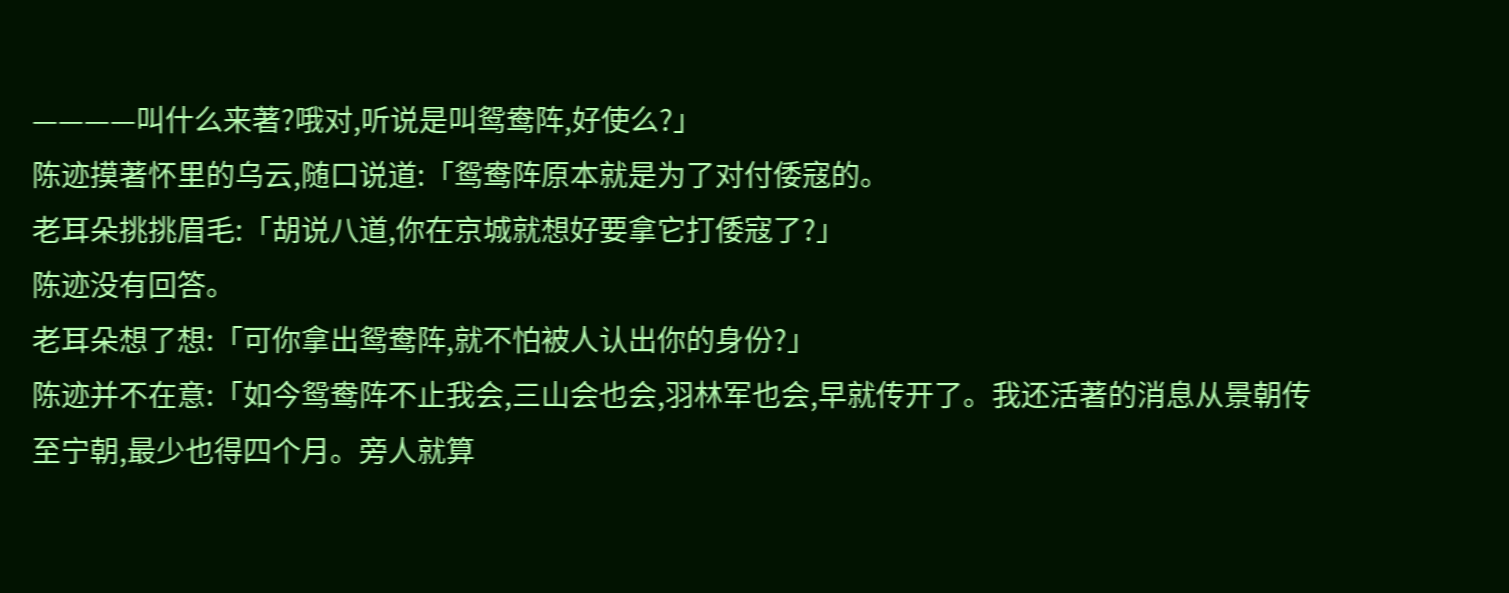————叫什么来著?哦对,听说是叫鸳鸯阵,好使么?」
陈迹摸著怀里的乌云,随口说道:「鸳鸯阵原本就是为了对付倭寇的。
老耳朵挑挑眉毛:「胡说八道,你在京城就想好要拿它打倭寇了?」
陈迹没有回答。
老耳朵想了想:「可你拿出鸳鸯阵,就不怕被人认出你的身份?」
陈迹并不在意:「如今鸳鸯阵不止我会,三山会也会,羽林军也会,早就传开了。我还活著的消息从景朝传至宁朝,最少也得四个月。旁人就算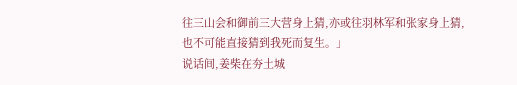往三山会和御前三大营身上猜,亦或往羽林军和张家身上猜,也不可能直接猜到我死而复生。」
说话间,姜柴在夯土城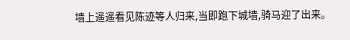墙上遥遥看见陈迹等人归来,当即跑下城墙,骑马迎了出来。